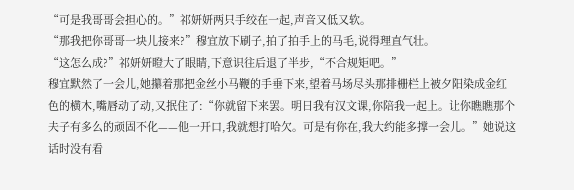“可是我哥哥会担心的。”祁妍妍两只手绞在一起,声音又低又软。
“那我把你哥哥一块儿接来?”穆宜放下刷子,拍了拍手上的马毛,说得理直气壮。
“这怎么成?”祁妍妍瞪大了眼睛,下意识往后退了半步,“不合规矩吧。”
穆宜默然了一会儿,她攥着那把金丝小马鞭的手垂下来,望着马场尽头那排栅栏上被夕阳染成金红色的横木,嘴唇动了动,又抿住了:“你就留下来罢。明日我有汉文课,你陪我一起上。让你瞧瞧那个夫子有多么的顽固不化——他一开口,我就想打哈欠。可是有你在,我大约能多撑一会儿。”她说这话时没有看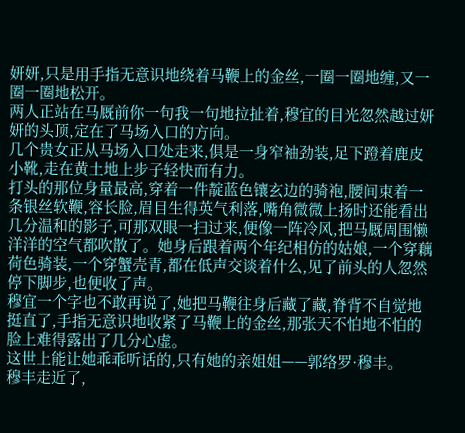妍妍,只是用手指无意识地绕着马鞭上的金丝,一圈一圈地缠,又一圈一圈地松开。
两人正站在马厩前你一句我一句地拉扯着,穆宜的目光忽然越过妍妍的头顶,定在了马场入口的方向。
几个贵女正从马场入口处走来,俱是一身窄袖劲装,足下蹬着鹿皮小靴,走在黄土地上步子轻快而有力。
打头的那位身量最高,穿着一件靛蓝色镶玄边的骑袍,腰间束着一条银丝软鞭,容长脸,眉目生得英气利落,嘴角微微上扬时还能看出几分温和的影子,可那双眼一扫过来,便像一阵冷风,把马厩周围懒洋洋的空气都吹散了。她身后跟着两个年纪相仿的姑娘,一个穿藕荷色骑装,一个穿蟹壳青,都在低声交谈着什么,见了前头的人忽然停下脚步,也便收了声。
穆宜一个字也不敢再说了,她把马鞭往身后藏了藏,脊背不自觉地挺直了,手指无意识地收紧了马鞭上的金丝,那张天不怕地不怕的脸上难得露出了几分心虚。
这世上能让她乖乖听话的,只有她的亲姐姐——郭络罗·穆丰。
穆丰走近了,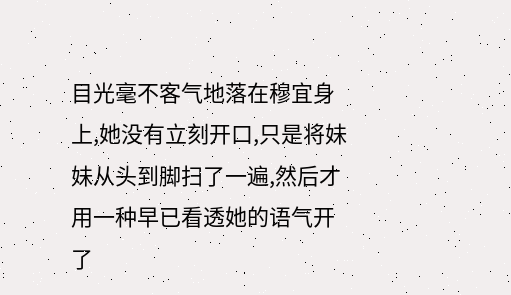目光毫不客气地落在穆宜身上,她没有立刻开口,只是将妹妹从头到脚扫了一遍,然后才用一种早已看透她的语气开了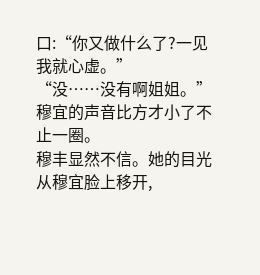口:“你又做什么了?一见我就心虚。”
“没……没有啊姐姐。”穆宜的声音比方才小了不止一圈。
穆丰显然不信。她的目光从穆宜脸上移开,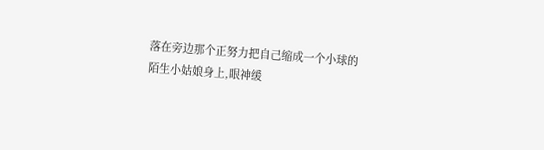落在旁边那个正努力把自己缩成一个小球的陌生小姑娘身上,眼神缓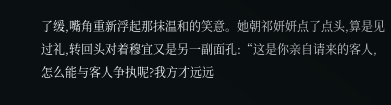了缓,嘴角重新浮起那抹温和的笑意。她朝祁妍妍点了点头,算是见过礼,转回头对着穆宜又是另一副面孔:“这是你亲自请来的客人,怎么能与客人争执呢?我方才远远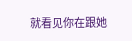就看见你在跟她